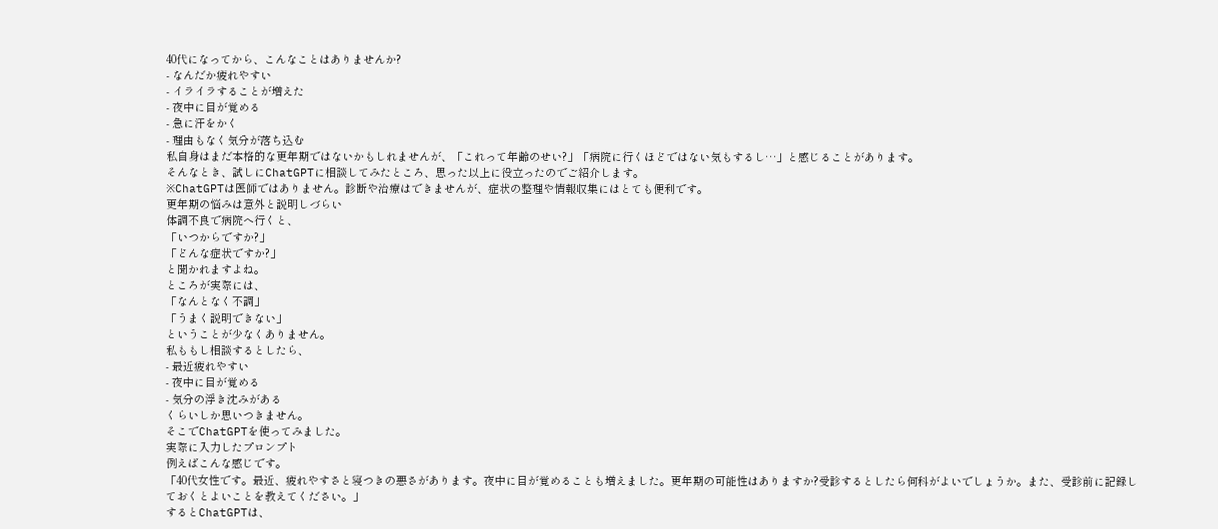40代になってから、こんなことはありませんか?
- なんだか疲れやすい
- イライラすることが増えた
- 夜中に目が覚める
- 急に汗をかく
- 理由もなく気分が落ち込む
私自身はまだ本格的な更年期ではないかもしれませんが、「これって年齢のせい?」「病院に行くほどではない気もするし…」と感じることがあります。
そんなとき、試しにChatGPTに相談してみたところ、思った以上に役立ったのでご紹介します。
※ChatGPTは医師ではありません。診断や治療はできませんが、症状の整理や情報収集にはとても便利です。
更年期の悩みは意外と説明しづらい
体調不良で病院へ行くと、
「いつからですか?」
「どんな症状ですか?」
と聞かれますよね。
ところが実際には、
「なんとなく不調」
「うまく説明できない」
ということが少なくありません。
私ももし相談するとしたら、
- 最近疲れやすい
- 夜中に目が覚める
- 気分の浮き沈みがある
くらいしか思いつきません。
そこでChatGPTを使ってみました。
実際に入力したプロンプト
例えばこんな感じです。
「40代女性です。最近、疲れやすさと寝つきの悪さがあります。夜中に目が覚めることも増えました。更年期の可能性はありますか?受診するとしたら何科がよいでしょうか。また、受診前に記録しておくとよいことを教えてください。」
するとChatGPTは、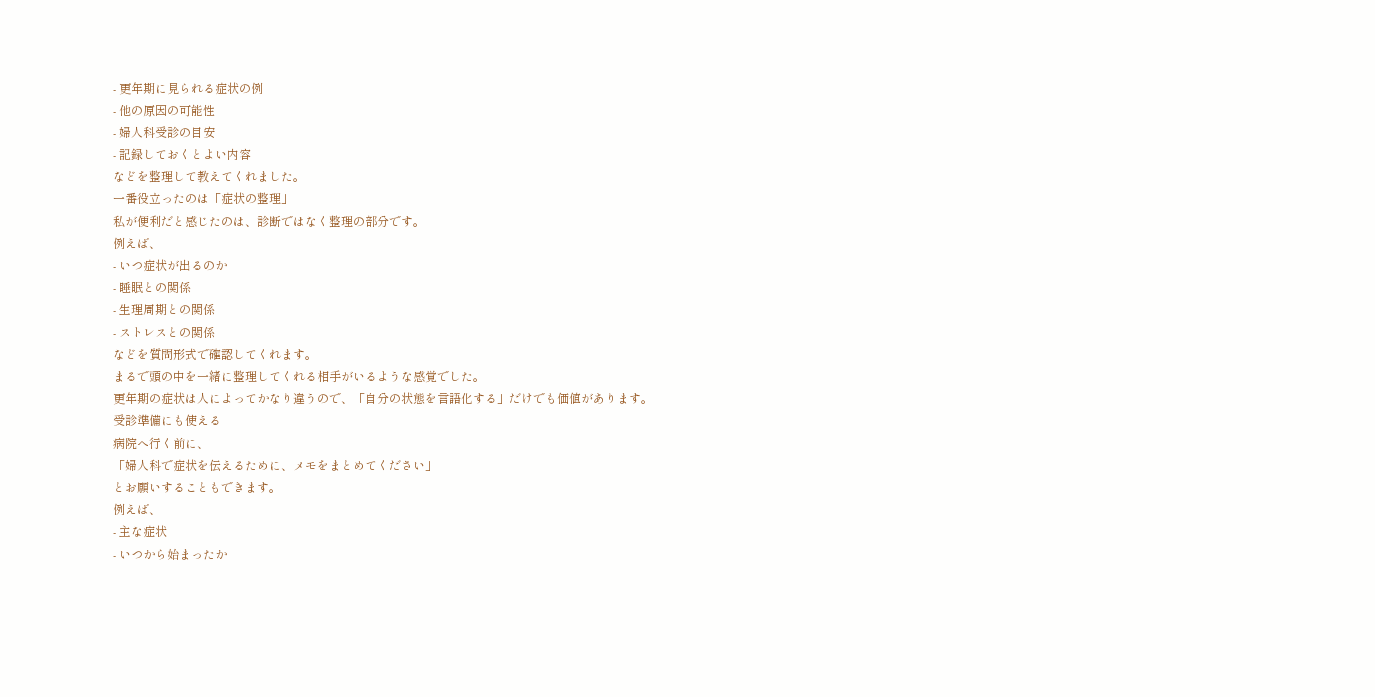- 更年期に見られる症状の例
- 他の原因の可能性
- 婦人科受診の目安
- 記録しておくとよい内容
などを整理して教えてくれました。
一番役立ったのは「症状の整理」
私が便利だと感じたのは、診断ではなく整理の部分です。
例えば、
- いつ症状が出るのか
- 睡眠との関係
- 生理周期との関係
- ストレスとの関係
などを質問形式で確認してくれます。
まるで頭の中を一緒に整理してくれる相手がいるような感覚でした。
更年期の症状は人によってかなり違うので、「自分の状態を言語化する」だけでも価値があります。
受診準備にも使える
病院へ行く前に、
「婦人科で症状を伝えるために、メモをまとめてください」
とお願いすることもできます。
例えば、
- 主な症状
- いつから始まったか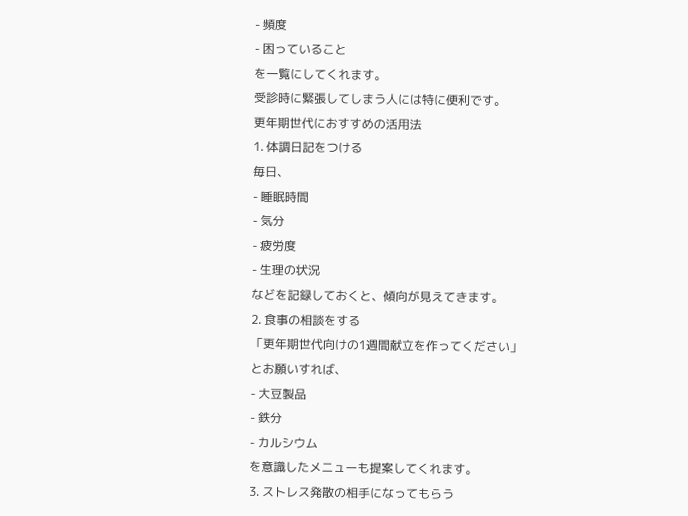- 頻度
- 困っていること
を一覧にしてくれます。
受診時に緊張してしまう人には特に便利です。
更年期世代におすすめの活用法
1. 体調日記をつける
毎日、
- 睡眠時間
- 気分
- 疲労度
- 生理の状況
などを記録しておくと、傾向が見えてきます。
2. 食事の相談をする
「更年期世代向けの1週間献立を作ってください」
とお願いすれば、
- 大豆製品
- 鉄分
- カルシウム
を意識したメニューも提案してくれます。
3. ストレス発散の相手になってもらう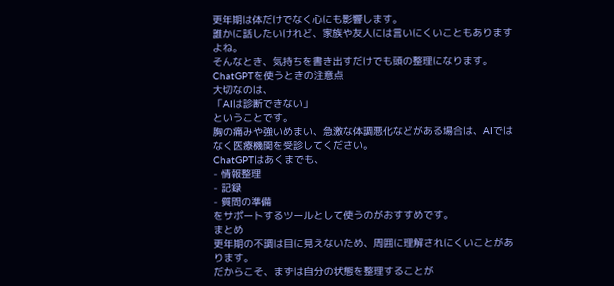更年期は体だけでなく心にも影響します。
誰かに話したいけれど、家族や友人には言いにくいこともありますよね。
そんなとき、気持ちを書き出すだけでも頭の整理になります。
ChatGPTを使うときの注意点
大切なのは、
「AIは診断できない」
ということです。
胸の痛みや強いめまい、急激な体調悪化などがある場合は、AIではなく医療機関を受診してください。
ChatGPTはあくまでも、
- 情報整理
- 記録
- 質問の準備
をサポートするツールとして使うのがおすすめです。
まとめ
更年期の不調は目に見えないため、周囲に理解されにくいことがあります。
だからこそ、まずは自分の状態を整理することが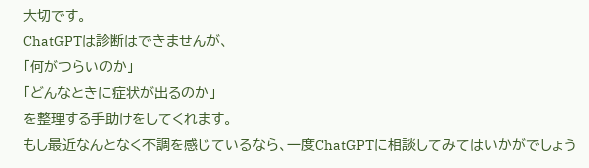大切です。
ChatGPTは診断はできませんが、
「何がつらいのか」
「どんなときに症状が出るのか」
を整理する手助けをしてくれます。
もし最近なんとなく不調を感じているなら、一度ChatGPTに相談してみてはいかがでしょう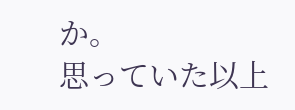か。
思っていた以上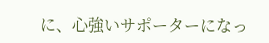に、心強いサポーターになっ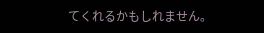てくれるかもしれません。